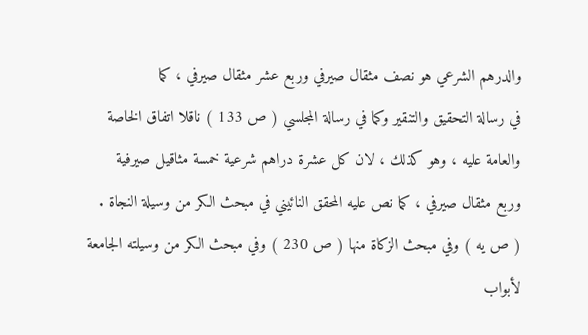والدرهم الشرعي هو نصف مثقال صيرفي وربع عشر مثقال صيرفي ، كما
في رسالة التحقيق والتنقير وكما في رسالة المجلسي ( ص 133 ) ناقلا اتفاق الخاصة
والعامة عليه ، وهو كذلك ، لان كل عشرة دراهم شرعية خمسة مثاقيل صيرفية
وربع مثقال صيرفي ، كما نص عليه المحقق النائيني في مبحث الكر من وسيلة النجاة .
( ص يه ) وفي مبحث الزكاة منها ( ص 230 ) وفي مبحث الكر من وسيلته الجامعة لأبواب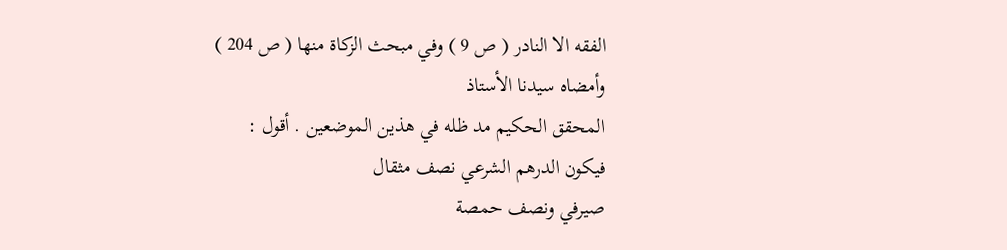الفقه الا النادر ( ص 9 ) وفي مبحث الزكاة منها ( ص 204 ) وأمضاه سيدنا الأستاذ
المحقق الحكيم مد ظله في هذين الموضعين . أقول : فيكون الدرهم الشرعي نصف مثقال
صيرفي ونصف حمصة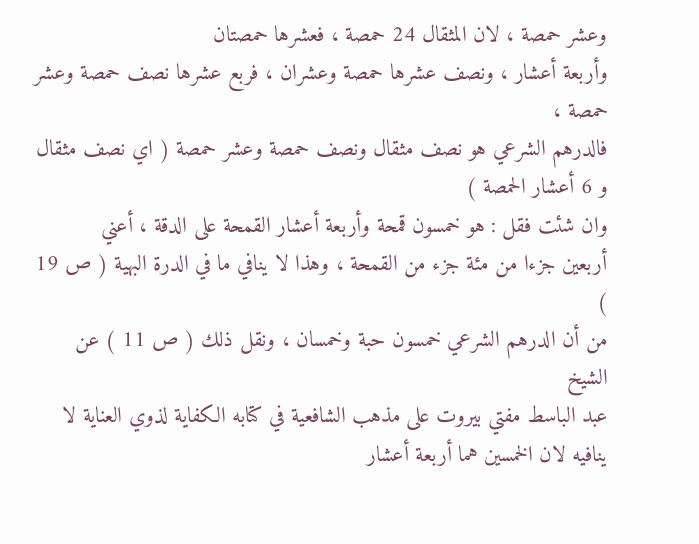وعشر حمصة ، لان المثقال 24 حمصة ، فعشرها حمصتان
وأربعة أعشار ، ونصف عشرها حمصة وعشران ، فربع عشرها نصف حمصة وعشر حمصة ،
فالدرهم الشرعي هو نصف مثقال ونصف حمصة وعشر حمصة ( اي نصف مثقال
و 6 أعشار الحمصة )
وان شئت فقل : هو خمسون قمحة وأربعة أعشار القمحة على الدقة ، أعني
أربعين جزءا من مئة جزء من القمحة ، وهذا لا ينافي ما في الدرة البهية ( ص 19 )
من أن الدرهم الشرعي خمسون حبة وخمسان ، ونقل ذلك ( ص 11 ) عن الشيخ
عبد الباسط مفتي بيروت على مذهب الشافعية في كتابه الكفاية لذوي العناية لا
ينافيه لان الخمسين هما أربعة أعشار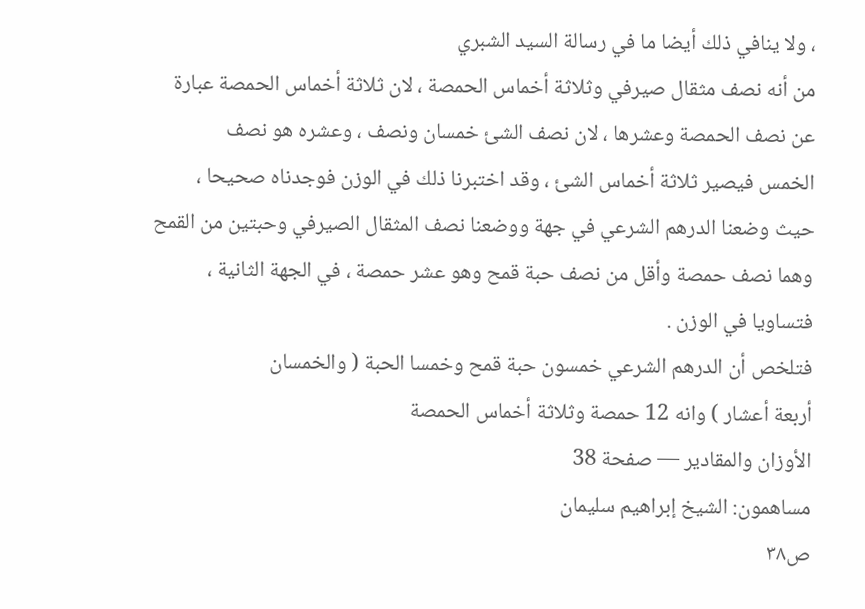، ولا ينافي ذلك أيضا ما في رسالة السيد الشبري
من أنه نصف مثقال صيرفي وثلاثة أخماس الحمصة ، لان ثلاثة أخماس الحمصة عبارة
عن نصف الحمصة وعشرها ، لان نصف الشئ خمسان ونصف ، وعشره هو نصف
الخمس فيصير ثلاثة أخماس الشئ ، وقد اختبرنا ذلك في الوزن فوجدناه صحيحا ،
حيث وضعنا الدرهم الشرعي في جهة ووضعنا نصف المثقال الصيرفي وحبتين من القمح
وهما نصف حمصة وأقل من نصف حبة قمح وهو عشر حمصة ، في الجهة الثانية ،
فتساويا في الوزن .
فتلخص أن الدرهم الشرعي خمسون حبة قمح وخمسا الحبة ( والخمسان
أربعة أعشار ) وانه 12 حمصة وثلاثة أخماس الحمصة
الأوزان والمقادير — صفحة 38
مساهمون: الشيخ إبراهيم سليمان
ص٣٨